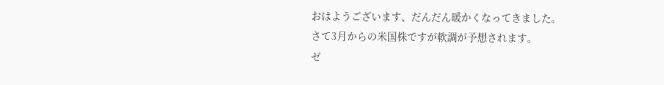おはようございます、だんだん暖かくなってきました。
さて3月からの米国株ですが軟調が予想されます。
ゼ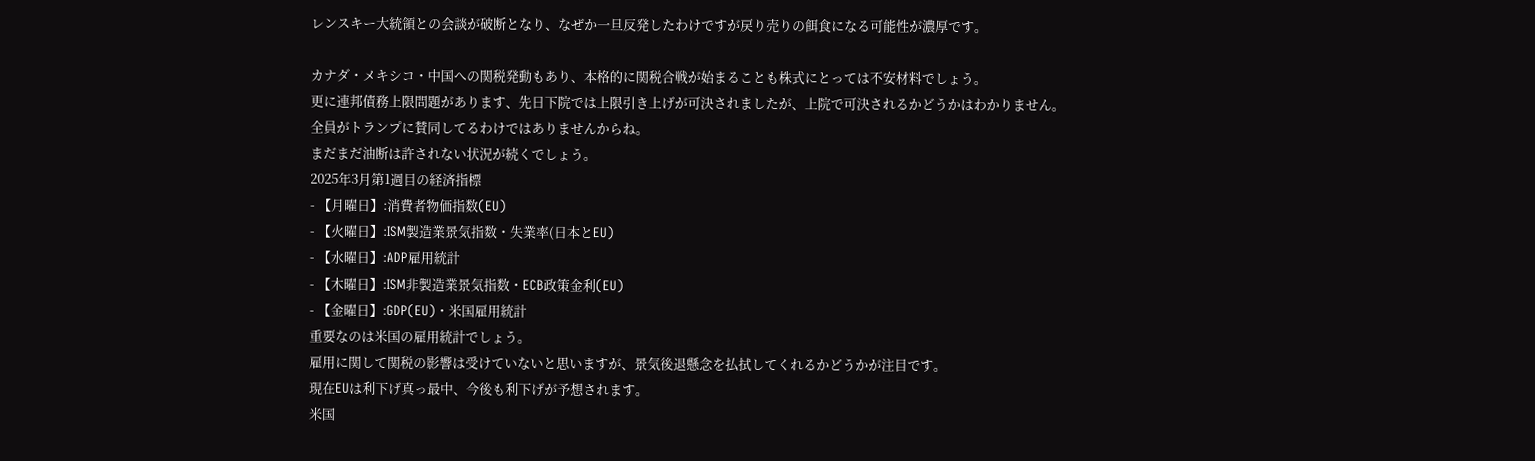レンスキー大統領との会談が破断となり、なぜか一旦反発したわけですが戻り売りの餌食になる可能性が濃厚です。

カナダ・メキシコ・中国への関税発動もあり、本格的に関税合戦が始まることも株式にとっては不安材料でしょう。
更に連邦債務上限問題があります、先日下院では上限引き上げが可決されましたが、上院で可決されるかどうかはわかりません。
全員がトランプに賛同してるわけではありませんからね。
まだまだ油断は許されない状況が続くでしょう。
2025年3月第1週目の経済指標
- 【月曜日】:消費者物価指数(EU)
- 【火曜日】:ISM製造業景気指数・失業率(日本とEU)
- 【水曜日】:ADP雇用統計
- 【木曜日】:ISM非製造業景気指数・ECB政策金利(EU)
- 【金曜日】:GDP(EU)・米国雇用統計
重要なのは米国の雇用統計でしょう。
雇用に関して関税の影響は受けていないと思いますが、景気後退懸念を払拭してくれるかどうかが注目です。
現在EUは利下げ真っ最中、今後も利下げが予想されます。
米国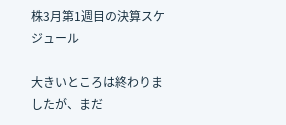株3月第1週目の決算スケジュール

大きいところは終わりましたが、まだ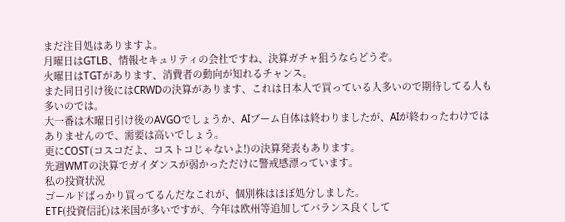まだ注目処はありますよ。
月曜日はGTLB、情報セキュリティの会社ですね、決算ガチャ狙うならどうぞ。
火曜日はTGTがあります、消費者の動向が知れるチャンス。
また同日引け後にはCRWDの決算があります、これは日本人で買っている人多いので期待してる人も多いのでは。
大一番は木曜日引け後のAVGOでしょうか、AIブーム自体は終わりましたが、AIが終わったわけではありませんので、需要は高いでしょう。
更にCOST(コスコだよ、コストコじゃないよ!)の決算発表もあります。
先週WMTの決算でガイダンスが弱かっただけに警戒感漂っています。
私の投資状況
ゴールドばっかり買ってるんだなこれが、個別株はほぼ処分しました。
ETF(投資信託)は米国が多いですが、今年は欧州等追加してバランス良くして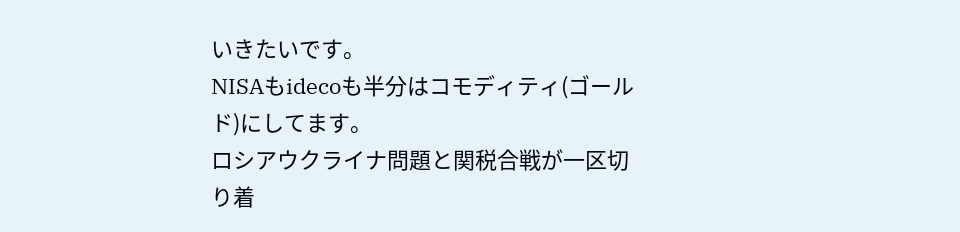いきたいです。
NISAもidecoも半分はコモディティ(ゴールド)にしてます。
ロシアウクライナ問題と関税合戦が一区切り着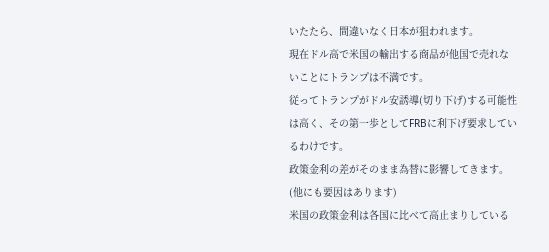いたたら、間違いなく日本が狙われます。
現在ドル高で米国の輸出する商品が他国で売れないことにトランプは不満です。
従ってトランプがドル安誘導(切り下げ)する可能性は高く、その第一歩としてFRBに利下げ要求しているわけです。
政策金利の差がそのまま為替に影響してきます。(他にも要因はあります)
米国の政策金利は各国に比べて高止まりしている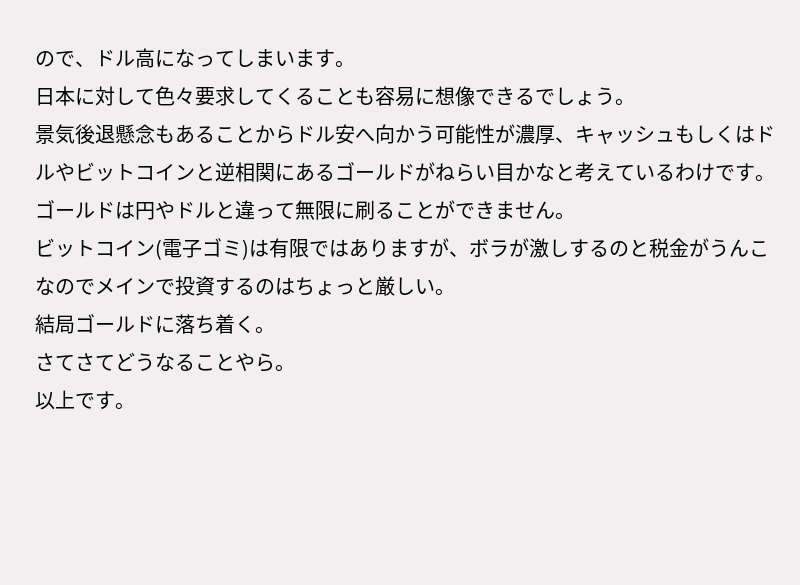ので、ドル高になってしまいます。
日本に対して色々要求してくることも容易に想像できるでしょう。
景気後退懸念もあることからドル安へ向かう可能性が濃厚、キャッシュもしくはドルやビットコインと逆相関にあるゴールドがねらい目かなと考えているわけです。
ゴールドは円やドルと違って無限に刷ることができません。
ビットコイン(電子ゴミ)は有限ではありますが、ボラが激しするのと税金がうんこなのでメインで投資するのはちょっと厳しい。
結局ゴールドに落ち着く。
さてさてどうなることやら。
以上です。